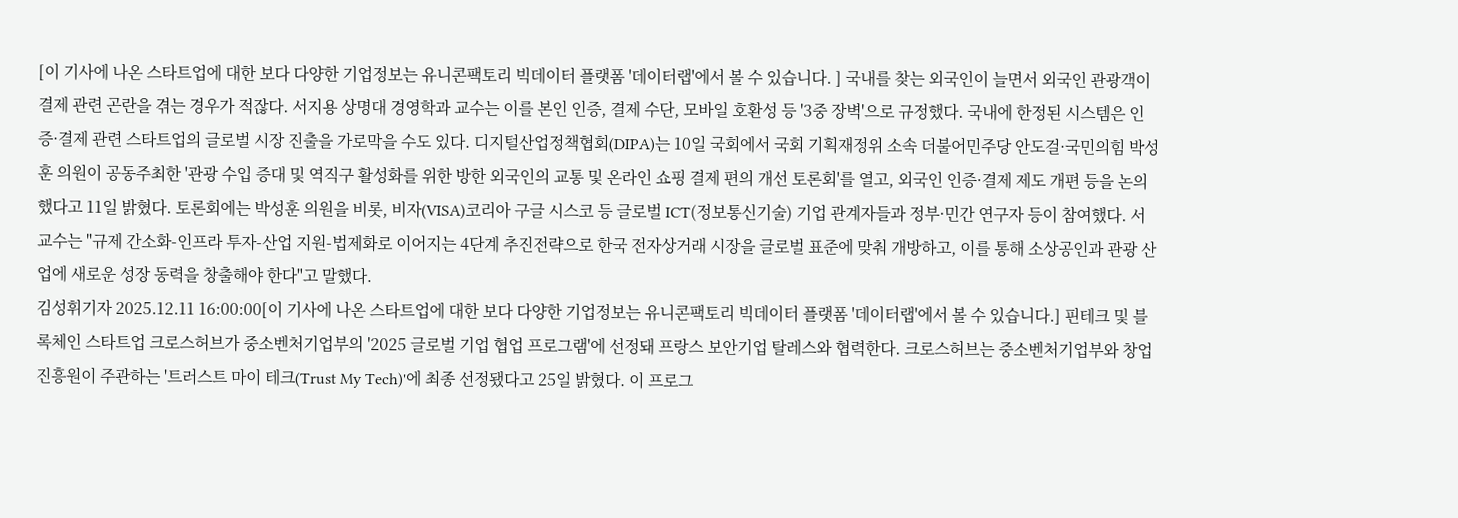[이 기사에 나온 스타트업에 대한 보다 다양한 기업정보는 유니콘팩토리 빅데이터 플랫폼 '데이터랩'에서 볼 수 있습니다. ] 국내를 찾는 외국인이 늘면서 외국인 관광객이 결제 관련 곤란을 겪는 경우가 적잖다. 서지용 상명대 경영학과 교수는 이를 본인 인증, 결제 수단, 모바일 호환성 등 '3중 장벽'으로 규정했다. 국내에 한정된 시스템은 인증·결제 관련 스타트업의 글로벌 시장 진출을 가로막을 수도 있다. 디지털산업정책협회(DIPA)는 10일 국회에서 국회 기획재정위 소속 더불어민주당 안도걸·국민의힘 박성훈 의원이 공동주최한 '관광 수입 증대 및 역직구 활성화를 위한 방한 외국인의 교통 및 온라인 쇼핑 결제 편의 개선 토론회'를 열고, 외국인 인증·결제 제도 개편 등을 논의했다고 11일 밝혔다. 토론회에는 박성훈 의원을 비롯, 비자(VISA)코리아 구글 시스코 등 글로벌 ICT(정보통신기술) 기업 관계자들과 정부·민간 연구자 등이 참여했다. 서 교수는 "규제 간소화-인프라 투자-산업 지원-법제화로 이어지는 4단계 추진전략으로 한국 전자상거래 시장을 글로벌 표준에 맞춰 개방하고, 이를 통해 소상공인과 관광 산업에 새로운 성장 동력을 창출해야 한다"고 말했다.
김성휘기자 2025.12.11 16:00:00[이 기사에 나온 스타트업에 대한 보다 다양한 기업정보는 유니콘팩토리 빅데이터 플랫폼 '데이터랩'에서 볼 수 있습니다.] 핀테크 및 블록체인 스타트업 크로스허브가 중소벤처기업부의 '2025 글로벌 기업 협업 프로그램'에 선정돼 프랑스 보안기업 탈레스와 협력한다. 크로스허브는 중소벤처기업부와 창업진흥원이 주관하는 '트러스트 마이 테크(Trust My Tech)'에 최종 선정됐다고 25일 밝혔다. 이 프로그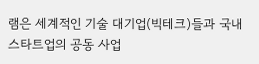램은 세계적인 기술 대기업(빅테크)들과 국내 스타트업의 공동 사업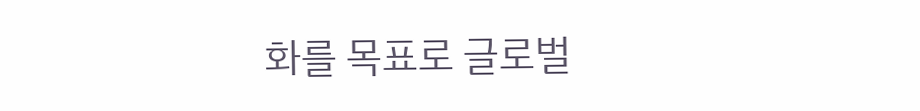화를 목표로 글로벌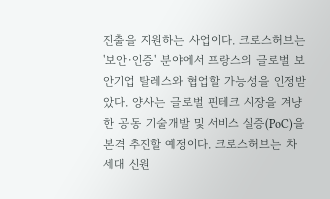진출을 지원하는 사업이다. 크로스허브는 '보안·인증' 분야에서 프랑스의 글로벌 보안기업 탈레스와 협업할 가능성을 인정받았다. 양사는 글로벌 핀테크 시장을 겨냥한 공동 기술개발 및 서비스 실증(PoC)을 본격 추진할 예정이다. 크로스허브는 차세대 신원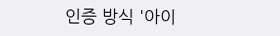인증 방식 '아이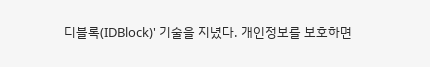디블록(IDBlock)' 기술을 지녔다. 개인정보를 보호하면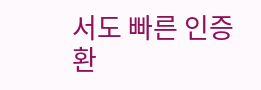서도 빠른 인증 환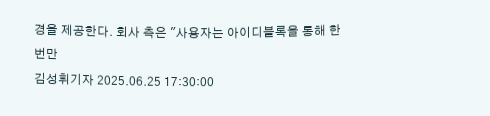경을 제공한다. 회사 측은 "사용자는 아이디블록을 통해 한 번만
김성휘기자 2025.06.25 17:30:00